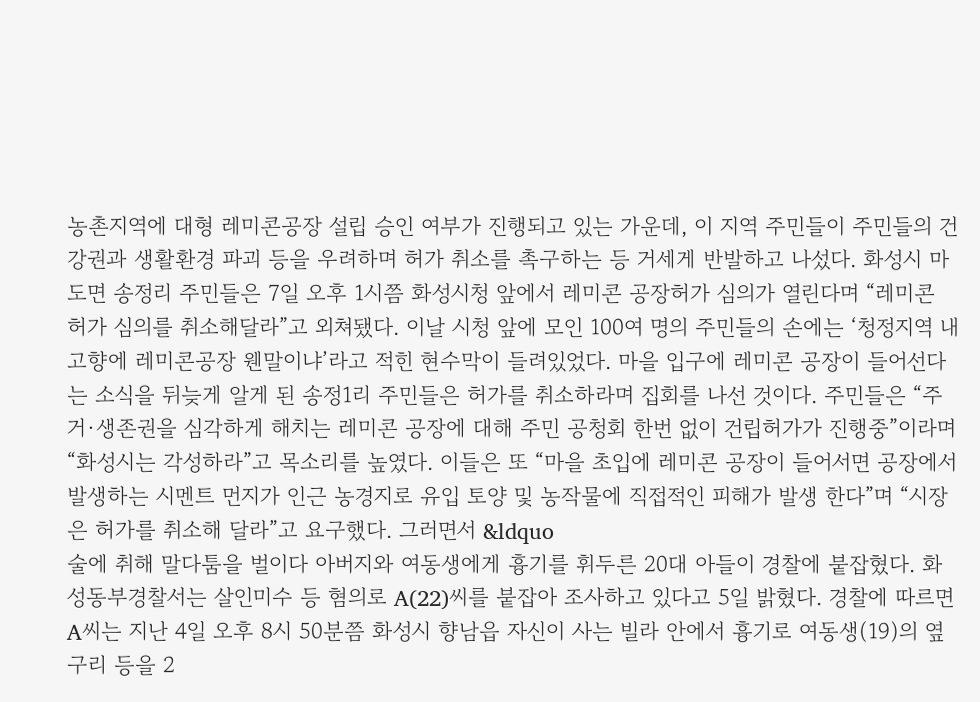농촌지역에 대형 레미콘공장 설립 승인 여부가 진행되고 있는 가운데, 이 지역 주민들이 주민들의 건강권과 생활환경 파괴 등을 우려하며 허가 취소를 촉구하는 등 거세게 반발하고 나섰다. 화성시 마도면 송정리 주민들은 7일 오후 1시쯤 화성시청 앞에서 레미콘 공장허가 심의가 열린다며 “레미콘 허가 심의를 취소해달라”고 외쳐됐다. 이날 시청 앞에 모인 100여 명의 주민들의 손에는 ‘청정지역 내 고향에 레미콘공장 웬말이냐’라고 적힌 현수막이 들려있었다. 마을 입구에 레미콘 공장이 들어선다는 소식을 뒤늦게 알게 된 송정1리 주민들은 허가를 취소하라며 집회를 나선 것이다. 주민들은 “주거·생존권을 심각하게 해치는 레미콘 공장에 대해 주민 공청회 한번 없이 건립허가가 진행중”이라며 “화성시는 각성하라”고 목소리를 높였다. 이들은 또 “마을 초입에 레미콘 공장이 들어서면 공장에서 발생하는 시멘트 먼지가 인근 농경지로 유입 토양 및 농작물에 직접적인 피해가 발생 한다”며 “시장은 허가를 취소해 달라”고 요구했다. 그러면서 &ldquo
술에 취해 말다툼을 벌이다 아버지와 여동생에게 흉기를 휘두른 20대 아들이 경찰에 붙잡혔다. 화성동부경찰서는 살인미수 등 혐의로 A(22)씨를 붙잡아 조사하고 있다고 5일 밝혔다. 경찰에 따르면 A씨는 지난 4일 오후 8시 50분쯤 화성시 향남읍 자신이 사는 빌라 안에서 흉기로 여동생(19)의 옆구리 등을 2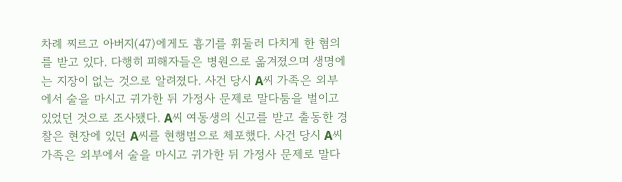차례 찌르고 아버지(47)에게도 흉기를 휘둘러 다치게 한 혐의를 받고 있다. 다행히 피해자들은 병원으로 옮겨졌으며 생명에는 지장이 없는 것으로 알려졌다. 사건 당시 A씨 가족은 외부에서 술을 마시고 귀가한 뒤 가정사 문제로 말다툼을 벌이고 있었던 것으로 조사됐다. A씨 여동생의 신고를 받고 출동한 경찰은 현장에 있던 A씨를 현행범으로 체포했다. 사건 당시 A씨 가족은 외부에서 술을 마시고 귀가한 뒤 가정사 문제로 말다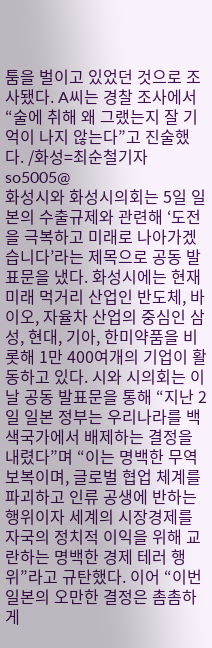툼을 벌이고 있었던 것으로 조사됐다. A씨는 경찰 조사에서 “술에 취해 왜 그랬는지 잘 기억이 나지 않는다”고 진술했다. /화성=최순철기자 so5005@
화성시와 화성시의회는 5일 일본의 수출규제와 관련해 ‘도전을 극복하고 미래로 나아가겠습니다’라는 제목으로 공동 발표문을 냈다. 화성시에는 현재 미래 먹거리 산업인 반도체, 바이오, 자율차 산업의 중심인 삼성, 현대, 기아, 한미약품을 비롯해 1만 400여개의 기업이 활동하고 있다. 시와 시의회는 이날 공동 발표문을 통해 “지난 2일 일본 정부는 우리나라를 백색국가에서 배제하는 결정을 내렸다”며 “이는 명백한 무역보복이며, 글로벌 협업 체계를 파괴하고 인류 공생에 반하는 행위이자 세계의 시장경제를 자국의 정치적 이익을 위해 교란하는 명백한 경제 테러 행위”라고 규탄했다. 이어 “이번 일본의 오만한 결정은 촘촘하게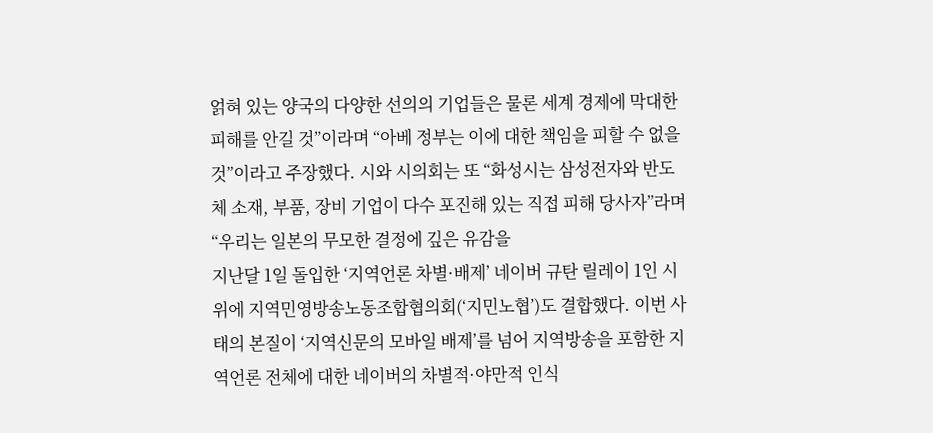얽혀 있는 양국의 다양한 선의의 기업들은 물론 세계 경제에 막대한 피해를 안길 것”이라며 “아베 정부는 이에 대한 책임을 피할 수 없을 것”이라고 주장했다. 시와 시의회는 또 “화성시는 삼성전자와 반도체 소재, 부품, 장비 기업이 다수 포진해 있는 직접 피해 당사자”라며 “우리는 일본의 무모한 결정에 깊은 유감을
지난달 1일 돌입한 ‘지역언론 차별·배제’ 네이버 규탄 릴레이 1인 시위에 지역민영방송노동조합협의회(‘지민노협’)도 결합했다. 이번 사태의 본질이 ‘지역신문의 모바일 배제’를 넘어 지역방송을 포함한 지역언론 전체에 대한 네이버의 차별적·야만적 인식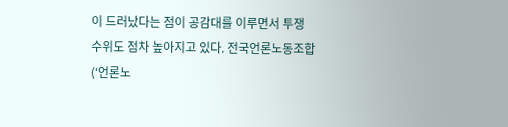이 드러났다는 점이 공감대를 이루면서 투쟁 수위도 점차 높아지고 있다. 전국언론노동조합(‘언론노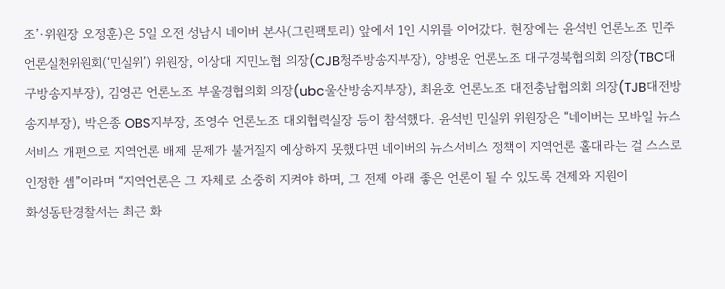조’·위원장 오정훈)은 5일 오전 성남시 네이버 본사(그린팩토리) 앞에서 1인 시위를 이어갔다. 현장에는 윤석빈 언론노조 민주언론실천위원회(‘민실위’) 위원장, 이상대 지민노협 의장(CJB청주방송지부장), 양병운 언론노조 대구경북협의회 의장(TBC대구방송지부장), 김영곤 언론노조 부울경협의회 의장(ubc울산방송지부장), 최윤호 언론노조 대전충남협의회 의장(TJB대전방송지부장), 박은종 OBS지부장, 조영수 언론노조 대외협력실장 등이 참석했다. 윤석빈 민실위 위원장은 “네이버는 모바일 뉴스 서비스 개편으로 지역언론 배제 문제가 불거질지 예상하지 못했다면 네이버의 뉴스서비스 정책이 지역언론 홀대라는 걸 스스로 인정한 셈”이라며 “지역언론은 그 자체로 소중히 지켜야 하며, 그 전제 아래 좋은 언론이 될 수 있도록 견제와 지원이
화성동탄경찰서는 최근 화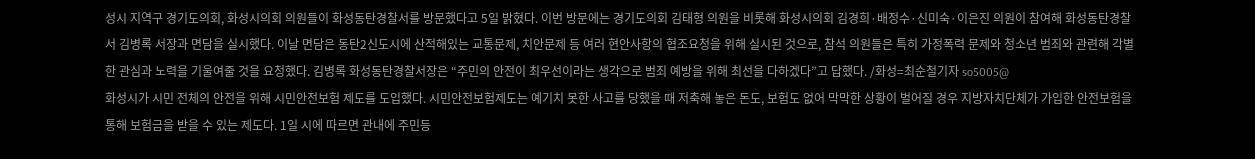성시 지역구 경기도의회, 화성시의회 의원들이 화성동탄경찰서를 방문했다고 5일 밝혔다. 이번 방문에는 경기도의회 김태형 의원을 비롯해 화성시의회 김경희·배정수·신미숙·이은진 의원이 참여해 화성동탄경찰서 김병록 서장과 면담을 실시했다. 이날 면담은 동탄2신도시에 산적해있는 교통문제, 치안문제 등 여러 현안사항의 협조요청을 위해 실시된 것으로, 참석 의원들은 특히 가정폭력 문제와 청소년 범죄와 관련해 각별한 관심과 노력을 기울여줄 것을 요청했다. 김병록 화성동탄경찰서장은 “주민의 안전이 최우선이라는 생각으로 범죄 예방을 위해 최선을 다하겠다”고 답했다. /화성=최순철기자 so5005@
화성시가 시민 전체의 안전을 위해 시민안전보험 제도를 도입했다. 시민안전보험제도는 예기치 못한 사고를 당했을 때 저축해 놓은 돈도, 보험도 없어 막막한 상황이 벌어질 경우 지방자치단체가 가입한 안전보험을 통해 보험금을 받을 수 있는 제도다. 1일 시에 따르면 관내에 주민등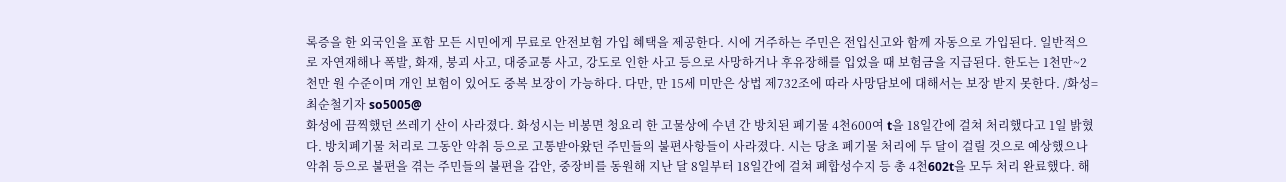록증을 한 외국인을 포함 모든 시민에게 무료로 안전보험 가입 혜택을 제공한다. 시에 거주하는 주민은 전입신고와 함께 자동으로 가입된다. 일반적으로 자연재해나 폭발, 화재, 붕괴 사고, 대중교통 사고, 강도로 인한 사고 등으로 사망하거나 후유장해를 입었을 때 보험금을 지급된다. 한도는 1천만~2천만 원 수준이며 개인 보험이 있어도 중복 보장이 가능하다. 다만, 만 15세 미만은 상법 제732조에 따라 사망담보에 대해서는 보장 받지 못한다. /화성=최순철기자 so5005@
화성에 끔찍했던 쓰레기 산이 사라졌다. 화성시는 비봉면 청요리 한 고물상에 수년 간 방치된 폐기물 4천600여 t을 18일간에 걸쳐 처리했다고 1일 밝혔다. 방치폐기물 처리로 그동안 악취 등으로 고통받아왔던 주민들의 불편사항들이 사라졌다. 시는 당초 폐기물 처리에 두 달이 걸릴 것으로 예상했으나 악취 등으로 불편을 겪는 주민들의 불편을 감안, 중장비를 동원해 지난 달 8일부터 18일간에 걸쳐 폐합성수지 등 총 4천602t을 모두 처리 완료했다. 해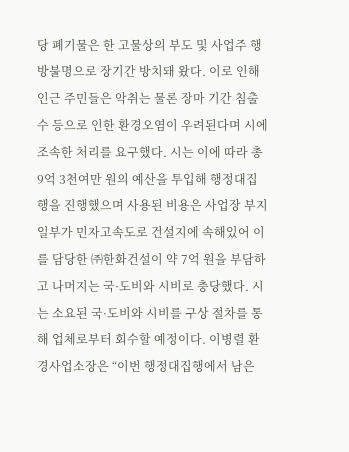당 폐기물은 한 고물상의 부도 및 사업주 행방불명으로 장기간 방치돼 왔다. 이로 인해 인근 주민들은 악취는 물론 장마 기간 침출수 등으로 인한 환경오염이 우려된다며 시에 조속한 처리를 요구했다. 시는 이에 따라 총 9억 3천여만 원의 예산을 투입해 행정대집행을 진행했으며 사용된 비용은 사업장 부지 일부가 민자고속도로 건설지에 속해있어 이를 담당한 ㈜한화건설이 약 7억 원을 부담하고 나머지는 국·도비와 시비로 충당했다. 시는 소요된 국·도비와 시비를 구상 절차를 통해 업체로부터 회수할 예정이다. 이병렬 환경사업소장은 “이번 행정대집행에서 남은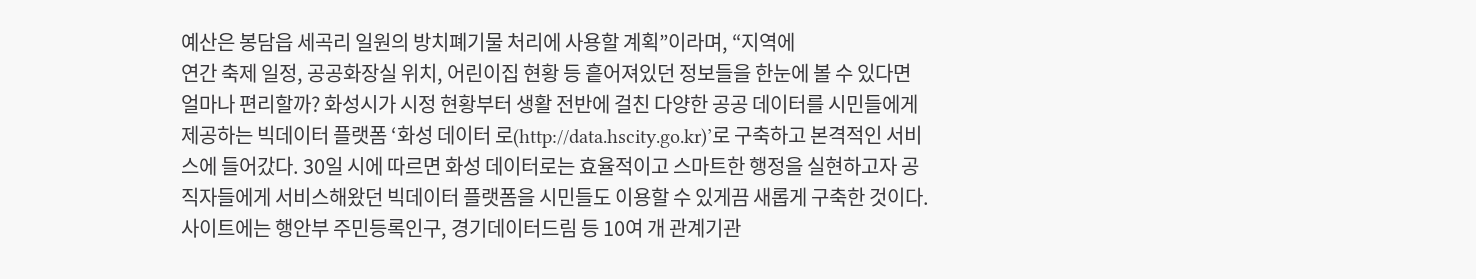예산은 봉담읍 세곡리 일원의 방치폐기물 처리에 사용할 계획”이라며, “지역에
연간 축제 일정, 공공화장실 위치, 어린이집 현황 등 흩어져있던 정보들을 한눈에 볼 수 있다면 얼마나 편리할까? 화성시가 시정 현황부터 생활 전반에 걸친 다양한 공공 데이터를 시민들에게 제공하는 빅데이터 플랫폼 ‘화성 데이터 로(http://data.hscity.go.kr)’로 구축하고 본격적인 서비스에 들어갔다. 30일 시에 따르면 화성 데이터로는 효율적이고 스마트한 행정을 실현하고자 공직자들에게 서비스해왔던 빅데이터 플랫폼을 시민들도 이용할 수 있게끔 새롭게 구축한 것이다. 사이트에는 행안부 주민등록인구, 경기데이터드림 등 10여 개 관계기관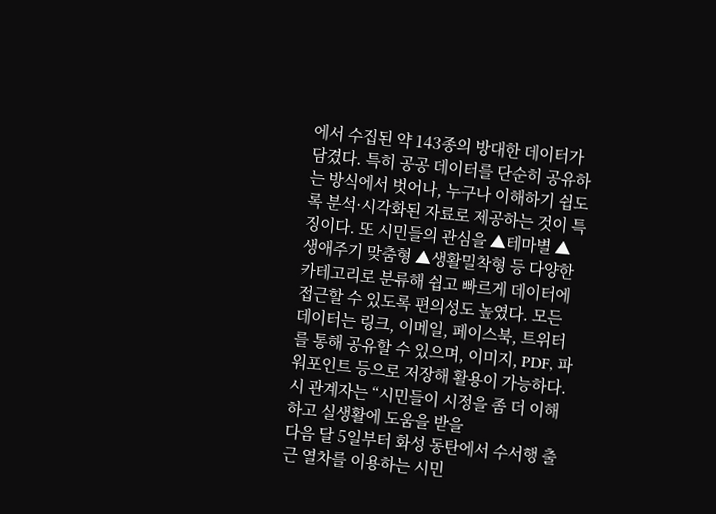에서 수집된 약 143종의 방대한 데이터가 담겼다. 특히 공공 데이터를 단순히 공유하는 방식에서 벗어나, 누구나 이해하기 쉽도록 분석·시각화된 자료로 제공하는 것이 특징이다. 또 시민들의 관심을 ▲테마별 ▲생애주기 맞춤형 ▲생활밀착형 등 다양한 카테고리로 분류해 쉽고 빠르게 데이터에 접근할 수 있도록 편의성도 높였다. 모든 데이터는 링크, 이메일, 페이스북, 트위터를 통해 공유할 수 있으며, 이미지, PDF, 파워포인트 등으로 저장해 활용이 가능하다. 시 관계자는 “시민들이 시정을 좀 더 이해하고 실생활에 도움을 받을
다음 달 5일부터 화성 동탄에서 수서행 출근 열차를 이용하는 시민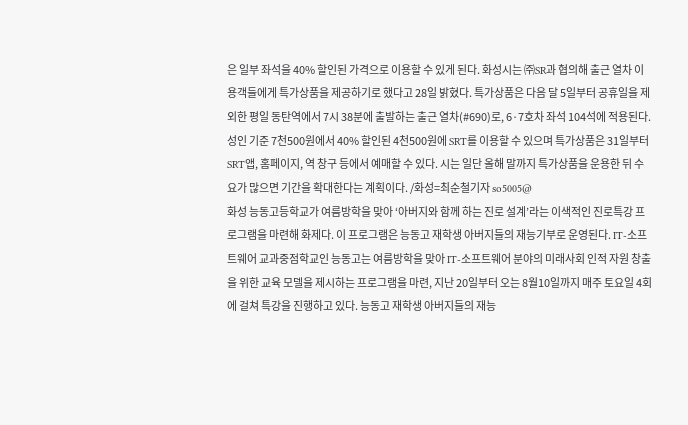은 일부 좌석을 40% 할인된 가격으로 이용할 수 있게 된다. 화성시는 ㈜SR과 협의해 출근 열차 이용객들에게 특가상품을 제공하기로 했다고 28일 밝혔다. 특가상품은 다음 달 5일부터 공휴일을 제외한 평일 동탄역에서 7시 38분에 출발하는 출근 열차(#690)로, 6·7호차 좌석 104석에 적용된다. 성인 기준 7천500원에서 40% 할인된 4천500원에 SRT를 이용할 수 있으며 특가상품은 31일부터 SRT앱, 홈페이지, 역 창구 등에서 예매할 수 있다. 시는 일단 올해 말까지 특가상품을 운용한 뒤 수요가 많으면 기간을 확대한다는 계획이다. /화성=최순철기자 so5005@
화성 능동고등학교가 여름방학을 맞아 ‘아버지와 함께 하는 진로 설계’라는 이색적인 진로특강 프로그램을 마련해 화제다. 이 프로그램은 능동고 재학생 아버지들의 재능기부로 운영된다. IT-소프트웨어 교과중점학교인 능동고는 여름방학을 맞아 IT-소프트웨어 분야의 미래사회 인적 자원 창출을 위한 교육 모델을 제시하는 프로그램을 마련, 지난 20일부터 오는 8월10일까지 매주 토요일 4회에 걸쳐 특강을 진행하고 있다. 능동고 재학생 아버지들의 재능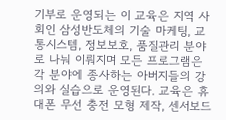기부로 운영되는 이 교육은 지역 사회인 삼성반도체의 기술 마케팅, 교통시스템, 정보보호, 품질관리 분야로 나눠 이뤄지며 모든 프로그램은 각 분야에 종사하는 아버지들의 강의와 실습으로 운영된다. 교육은 휴대폰 무선 충전 모형 제작, 센서보드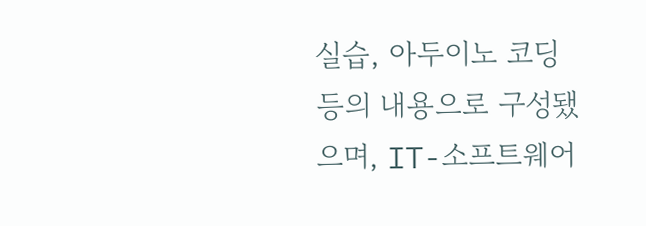실습, 아두이노 코딩 등의 내용으로 구성됐으며, IT-소프트웨어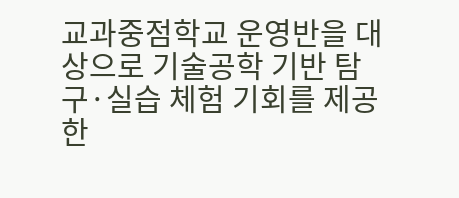교과중점학교 운영반을 대상으로 기술공학 기반 탐구·실습 체험 기회를 제공한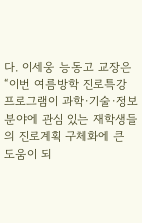다. 이세웅 능동고 교장은 “이번 여름방학 진로특강 프로그램이 과학·기술·정보 분야에 관심 있는 재학생들의 진로계획 구체화에 큰 도움이 되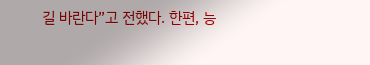길 바란다”고 전했다. 한편, 능